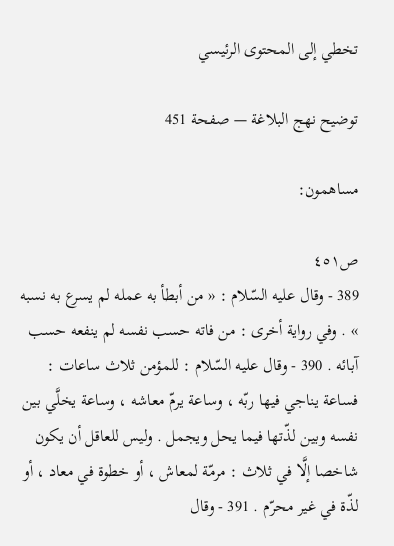تخطي إلى المحتوى الرئيسي

توضيح نهج البلاغة — صفحة 451

مساهمون:

ص٤٥١
389 - وقال عليه السّلام : « من أبطأ به عمله لم يسرع به نسبه » . وفي رواية أخرى : من فاته حسب نفسه لم ينفعه حسب آبائه . 390 - وقال عليه السّلام : للمؤمن ثلاث ساعات : فساعة يناجي فيها ربّه ، وساعة يرمّ معاشه ، وساعة يخلَّي بين نفسه وبين لذّتها فيما يحل ويجمل . وليس للعاقل أن يكون شاخصا إلَّا في ثلاث : مرمّة لمعاش ، أو خطوة في معاد ، أو لذّة في غير محرّم . 391 - وقال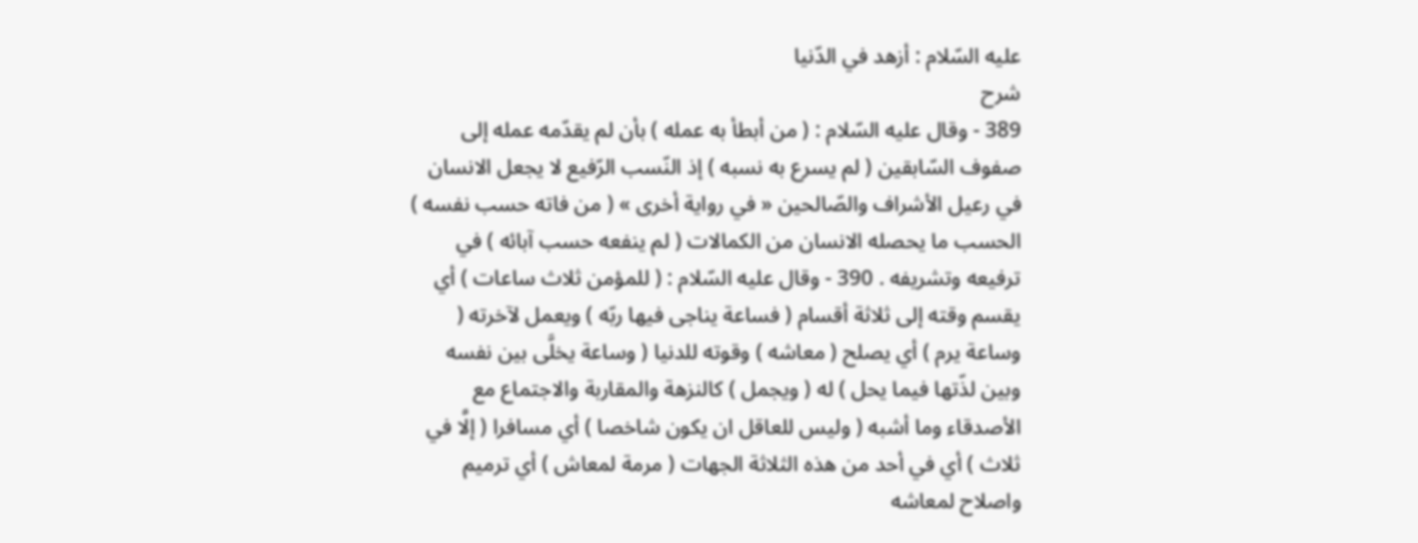عليه السّلام : أزهد في الدّنيا
شرح
389 - وقال عليه السّلام : ( من أبطأ به عمله ) بأن لم يقدّمه عمله إلى صفوف السّابقين ( لم يسرع به نسبه ) إذ النّسب الرّفيع لا يجعل الانسان في رعيل الأشراف والصّالحين « في رواية أخرى » ( من فاته حسب نفسه ) الحسب ما يحصله الانسان من الكمالات ( لم ينفعه حسب آبائه ) في ترفيعه وتشريفه . 390 - وقال عليه السّلام : ( للمؤمن ثلاث ساعات ) أي يقسم وقته إلى ثلاثة أقسام ( فساعة يناجى فيها ربّه ) ويعمل لآخرته ( وساعة يرم ) أي يصلح ( معاشه ) وقوته للدنيا ( وساعة يخلَّى بين نفسه وبين لذّتها فيما يحل ) له ( ويجمل ) كالنزهة والمقاربة والاجتماع مع الأصدقاء وما أشبه ( وليس للعاقل ان يكون شاخصا ) أي مسافرا ( إلَّا في ثلاث ) أي في أحد من هذه الثلاثة الجهات ( مرمة لمعاش ) أي ترميم واصلاح لمعاشه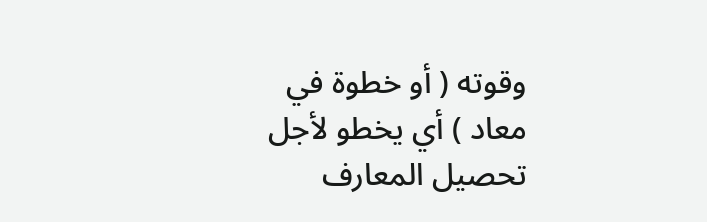وقوته ( أو خطوة في معاد ) أي يخطو لأجل تحصيل المعارف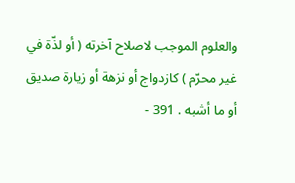والعلوم الموجب لاصلاح آخرته ( أو لذّة في غير محرّم ) كازدواج أو نزهة أو زيارة صديق أو ما أشبه . 391 -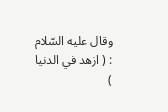وقال عليه السّلام : ( ازهد في الدنيا )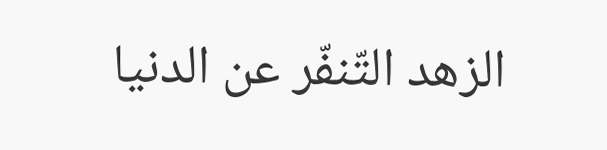الزهد التّنفّر عن الدنيا